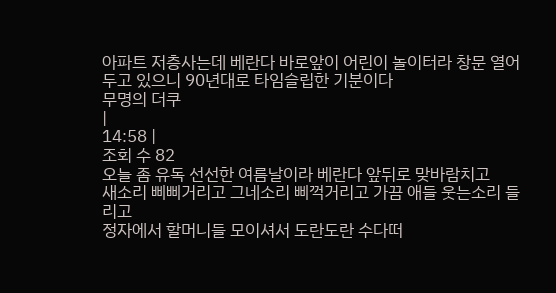아파트 저층사는데 베란다 바로앞이 어린이 놀이터라 창문 열어두고 있으니 90년대로 타임슬립한 기분이다
무명의 더쿠
|
14:58 |
조회 수 82
오늘 좀 유독 선선한 여름날이라 베란다 앞뒤로 맞바람치고
새소리 삐삐거리고 그네소리 삐꺽거리고 가끔 애들 웃는소리 들리고
정자에서 할머니들 모이셔서 도란도란 수다떠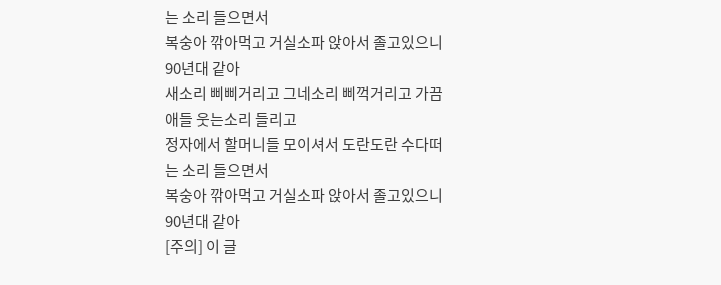는 소리 들으면서
복숭아 깎아먹고 거실소파 앉아서 졸고있으니 90년대 같아
새소리 삐삐거리고 그네소리 삐꺽거리고 가끔 애들 웃는소리 들리고
정자에서 할머니들 모이셔서 도란도란 수다떠는 소리 들으면서
복숭아 깎아먹고 거실소파 앉아서 졸고있으니 90년대 같아
[주의] 이 글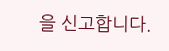을 신고합니다.